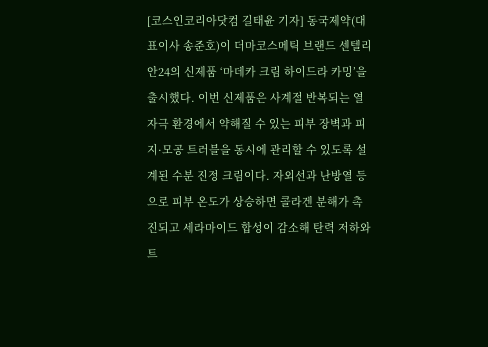[코스인코리아닷컴 길태윤 기자] 동국제약(대표이사 송준호)이 더마코스메틱 브랜드 센텔리안24의 신제품 ‘마데카 크림 하이드라 카밍’을 출시했다. 이번 신제품은 사계절 반복되는 열 자극 환경에서 약해질 수 있는 피부 장벽과 피지·모공 트러블을 동시에 관리할 수 있도록 설계된 수분 진정 크림이다. 자외선과 난방열 등으로 피부 온도가 상승하면 콜라겐 분해가 촉진되고 세라마이드 합성이 감소해 탄력 저하와 트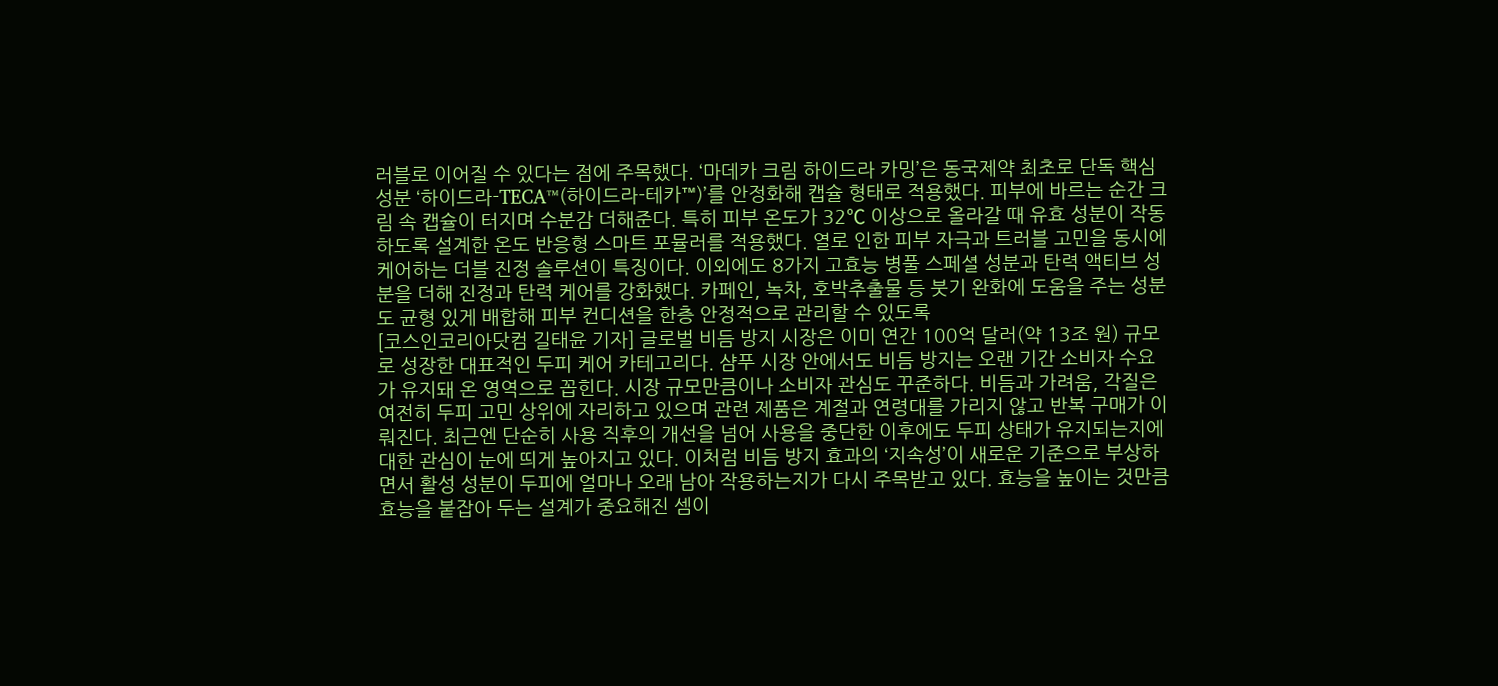러블로 이어질 수 있다는 점에 주목했다. ‘마데카 크림 하이드라 카밍’은 동국제약 최초로 단독 핵심성분 ‘하이드라-TECA™(하이드라-테카™)’를 안정화해 캡슐 형태로 적용했다. 피부에 바르는 순간 크림 속 캡슐이 터지며 수분감 더해준다. 특히 피부 온도가 32℃ 이상으로 올라갈 때 유효 성분이 작동하도록 설계한 온도 반응형 스마트 포뮬러를 적용했다. 열로 인한 피부 자극과 트러블 고민을 동시에 케어하는 더블 진정 솔루션이 특징이다. 이외에도 8가지 고효능 병풀 스페셜 성분과 탄력 액티브 성분을 더해 진정과 탄력 케어를 강화했다. 카페인, 녹차, 호박추출물 등 붓기 완화에 도움을 주는 성분도 균형 있게 배합해 피부 컨디션을 한층 안정적으로 관리할 수 있도록
[코스인코리아닷컴 길태윤 기자] 글로벌 비듬 방지 시장은 이미 연간 100억 달러(약 13조 원) 규모로 성장한 대표적인 두피 케어 카테고리다. 샴푸 시장 안에서도 비듬 방지는 오랜 기간 소비자 수요가 유지돼 온 영역으로 꼽힌다. 시장 규모만큼이나 소비자 관심도 꾸준하다. 비듬과 가려움, 각질은 여전히 두피 고민 상위에 자리하고 있으며 관련 제품은 계절과 연령대를 가리지 않고 반복 구매가 이뤄진다. 최근엔 단순히 사용 직후의 개선을 넘어 사용을 중단한 이후에도 두피 상태가 유지되는지에 대한 관심이 눈에 띄게 높아지고 있다. 이처럼 비듬 방지 효과의 ‘지속성’이 새로운 기준으로 부상하면서 활성 성분이 두피에 얼마나 오래 남아 작용하는지가 다시 주목받고 있다. 효능을 높이는 것만큼 효능을 붙잡아 두는 설계가 중요해진 셈이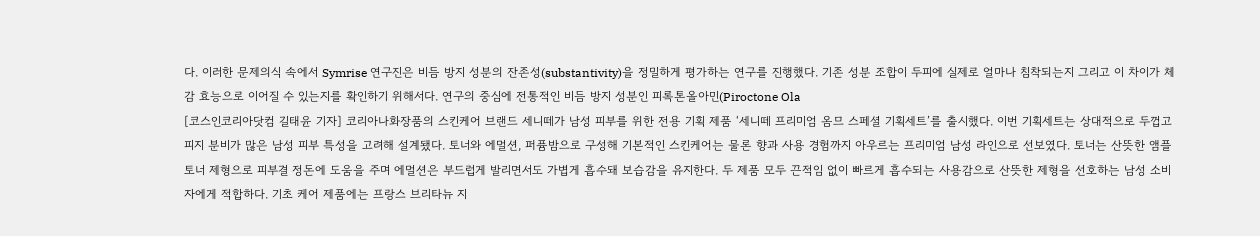다. 이러한 문제의식 속에서 Symrise 연구진은 비듬 방지 성분의 잔존성(substantivity)을 정밀하게 평가하는 연구를 진행했다. 기존 성분 조합이 두피에 실제로 얼마나 침착되는지 그리고 이 차이가 체감 효능으로 이어질 수 있는지를 확인하기 위해서다. 연구의 중심에 전통적인 비듬 방지 성분인 피록톤올아민(Piroctone Ola
[코스인코리아닷컴 길태윤 기자] 코리아나화장품의 스킨케어 브랜드 세니떼가 남성 피부를 위한 전용 기획 제품 ‘세니떼 프리미엄 옴므 스페셜 기획세트’를 출시했다. 이번 기획세트는 상대적으로 두껍고 피지 분비가 많은 남성 피부 특성을 고려해 설계됐다. 토너와 에멀션, 퍼퓸밤으로 구성해 기본적인 스킨케어는 물론 향과 사용 경험까지 아우르는 프리미엄 남성 라인으로 선보였다. 토너는 산뜻한 앰플 토너 제형으로 피부결 정돈에 도움을 주며 에멀션은 부드럽게 발리면서도 가볍게 흡수돼 보습감을 유지한다. 두 제품 모두 끈적임 없이 빠르게 흡수되는 사용감으로 산뜻한 제형을 선호하는 남성 소비자에게 적합하다. 기초 케어 제품에는 프랑스 브리타뉴 지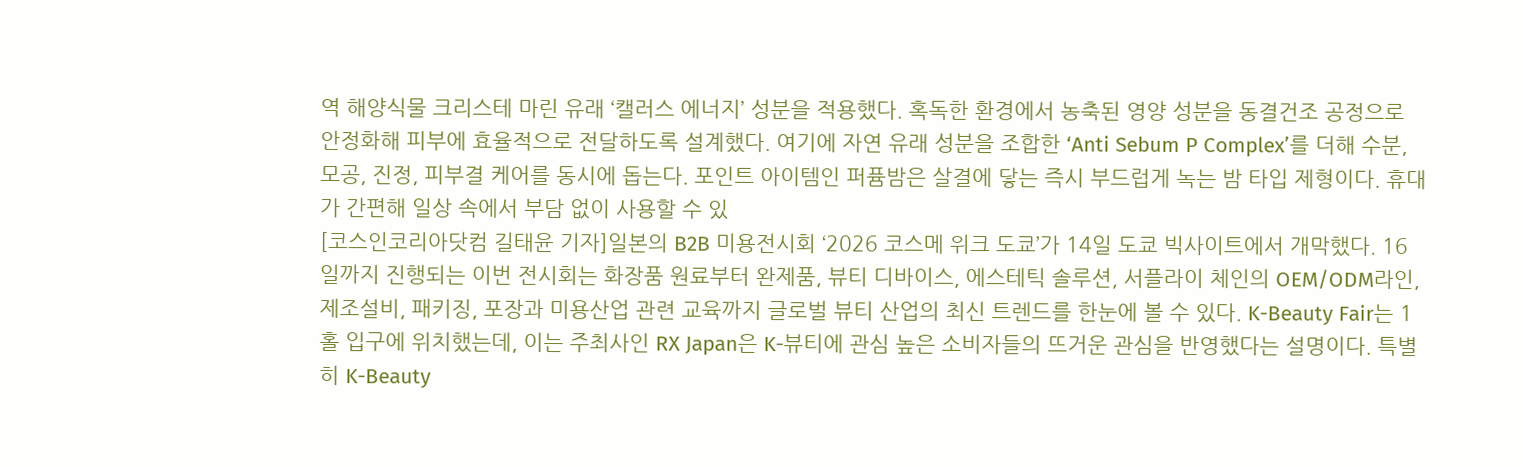역 해양식물 크리스테 마린 유래 ‘캘러스 에너지’ 성분을 적용했다. 혹독한 환경에서 농축된 영양 성분을 동결건조 공정으로 안정화해 피부에 효율적으로 전달하도록 설계했다. 여기에 자연 유래 성분을 조합한 ‘Anti Sebum P Complex’를 더해 수분, 모공, 진정, 피부결 케어를 동시에 돕는다. 포인트 아이템인 퍼퓸밤은 살결에 닿는 즉시 부드럽게 녹는 밤 타입 제형이다. 휴대가 간편해 일상 속에서 부담 없이 사용할 수 있
[코스인코리아닷컴 길태윤 기자]일본의 B2B 미용전시회 ‘2026 코스메 위크 도쿄’가 14일 도쿄 빅사이트에서 개막했다. 16일까지 진행되는 이번 전시회는 화장품 원료부터 완제품, 뷰티 디바이스, 에스테틱 솔루션, 서플라이 체인의 OEM/ODM라인, 제조설비, 패키징, 포장과 미용산업 관련 교육까지 글로벌 뷰티 산업의 최신 트렌드를 한눈에 볼 수 있다. K-Beauty Fair는 1홀 입구에 위치했는데, 이는 주최사인 RX Japan은 K-뷰티에 관심 높은 소비자들의 뜨거운 관심을 반영했다는 설명이다. 특별히 K-Beauty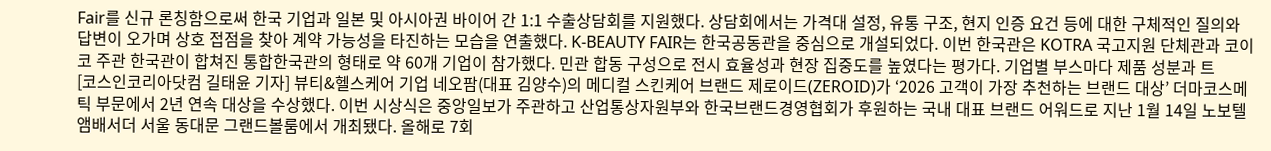Fair를 신규 론칭함으로써 한국 기업과 일본 및 아시아권 바이어 간 1:1 수출상담회를 지원했다. 상담회에서는 가격대 설정, 유통 구조, 현지 인증 요건 등에 대한 구체적인 질의와 답변이 오가며 상호 접점을 찾아 계약 가능성을 타진하는 모습을 연출했다. K-BEAUTY FAIR는 한국공동관을 중심으로 개설되었다. 이번 한국관은 KOTRA 국고지원 단체관과 코이코 주관 한국관이 합쳐진 통합한국관의 형태로 약 60개 기업이 참가했다. 민관 합동 구성으로 전시 효율성과 현장 집중도를 높였다는 평가다. 기업별 부스마다 제품 성분과 트
[코스인코리아닷컴 길태윤 기자] 뷰티&헬스케어 기업 네오팜(대표 김양수)의 메디컬 스킨케어 브랜드 제로이드(ZEROID)가 ‘2026 고객이 가장 추천하는 브랜드 대상’ 더마코스메틱 부문에서 2년 연속 대상을 수상했다. 이번 시상식은 중앙일보가 주관하고 산업통상자원부와 한국브랜드경영협회가 후원하는 국내 대표 브랜드 어워드로 지난 1월 14일 노보텔 앰배서더 서울 동대문 그랜드볼룸에서 개최됐다. 올해로 7회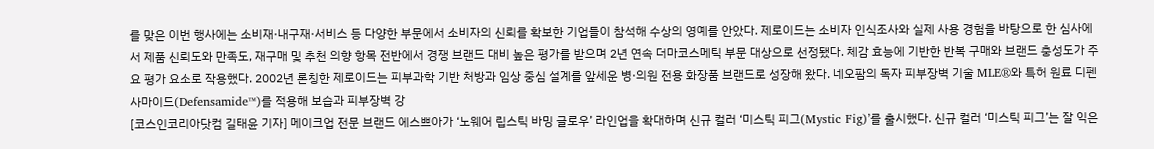를 맞은 이번 행사에는 소비재·내구재·서비스 등 다양한 부문에서 소비자의 신뢰를 확보한 기업들이 참석해 수상의 영예를 안았다. 제로이드는 소비자 인식조사와 실제 사용 경험을 바탕으로 한 심사에서 제품 신뢰도와 만족도, 재구매 및 추천 의향 항목 전반에서 경쟁 브랜드 대비 높은 평가를 받으며 2년 연속 더마코스메틱 부문 대상으로 선정됐다. 체감 효능에 기반한 반복 구매와 브랜드 충성도가 주요 평가 요소로 작용했다. 2002년 론칭한 제로이드는 피부과학 기반 처방과 임상 중심 설계를 앞세운 병·의원 전용 화장품 브랜드로 성장해 왔다. 네오팜의 독자 피부장벽 기술 MLE®와 특허 원료 디펜사마이드(Defensamide™)를 적용해 보습과 피부장벽 강
[코스인코리아닷컴 길태윤 기자] 메이크업 전문 브랜드 에스쁘아가 ‘노웨어 립스틱 바밍 글로우’ 라인업을 확대하며 신규 컬러 ‘미스틱 피그(Mystic Fig)’를 출시했다. 신규 컬러 ‘미스틱 피그’는 잘 익은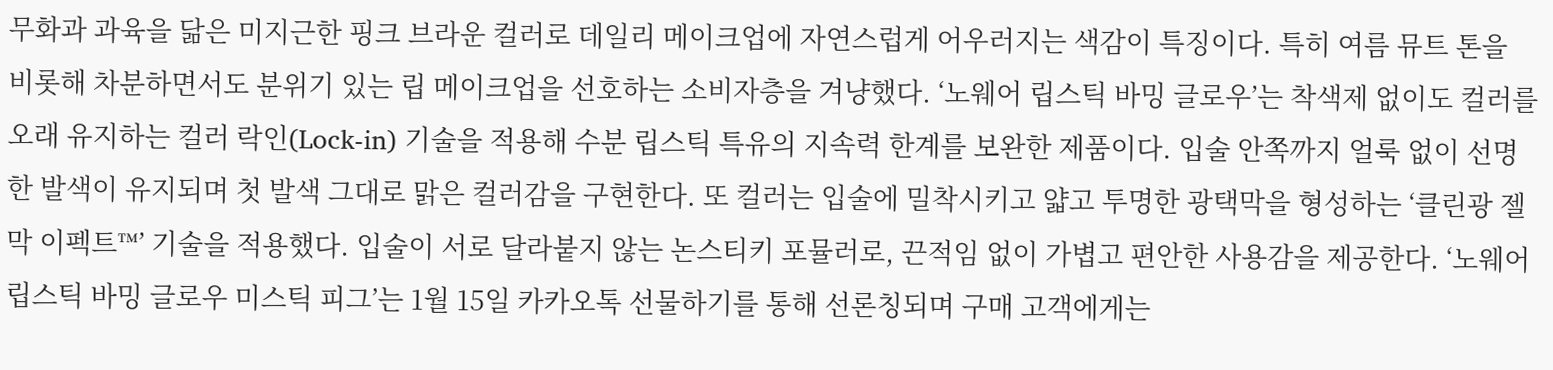무화과 과육을 닮은 미지근한 핑크 브라운 컬러로 데일리 메이크업에 자연스럽게 어우러지는 색감이 특징이다. 특히 여름 뮤트 톤을 비롯해 차분하면서도 분위기 있는 립 메이크업을 선호하는 소비자층을 겨냥했다. ‘노웨어 립스틱 바밍 글로우’는 착색제 없이도 컬러를 오래 유지하는 컬러 락인(Lock-in) 기술을 적용해 수분 립스틱 특유의 지속력 한계를 보완한 제품이다. 입술 안쪽까지 얼룩 없이 선명한 발색이 유지되며 첫 발색 그대로 맑은 컬러감을 구현한다. 또 컬러는 입술에 밀착시키고 얇고 투명한 광택막을 형성하는 ‘클린광 젤막 이펙트™’ 기술을 적용했다. 입술이 서로 달라붙지 않는 논스티키 포뮬러로, 끈적임 없이 가볍고 편안한 사용감을 제공한다. ‘노웨어 립스틱 바밍 글로우 미스틱 피그’는 1월 15일 카카오톡 선물하기를 통해 선론칭되며 구매 고객에게는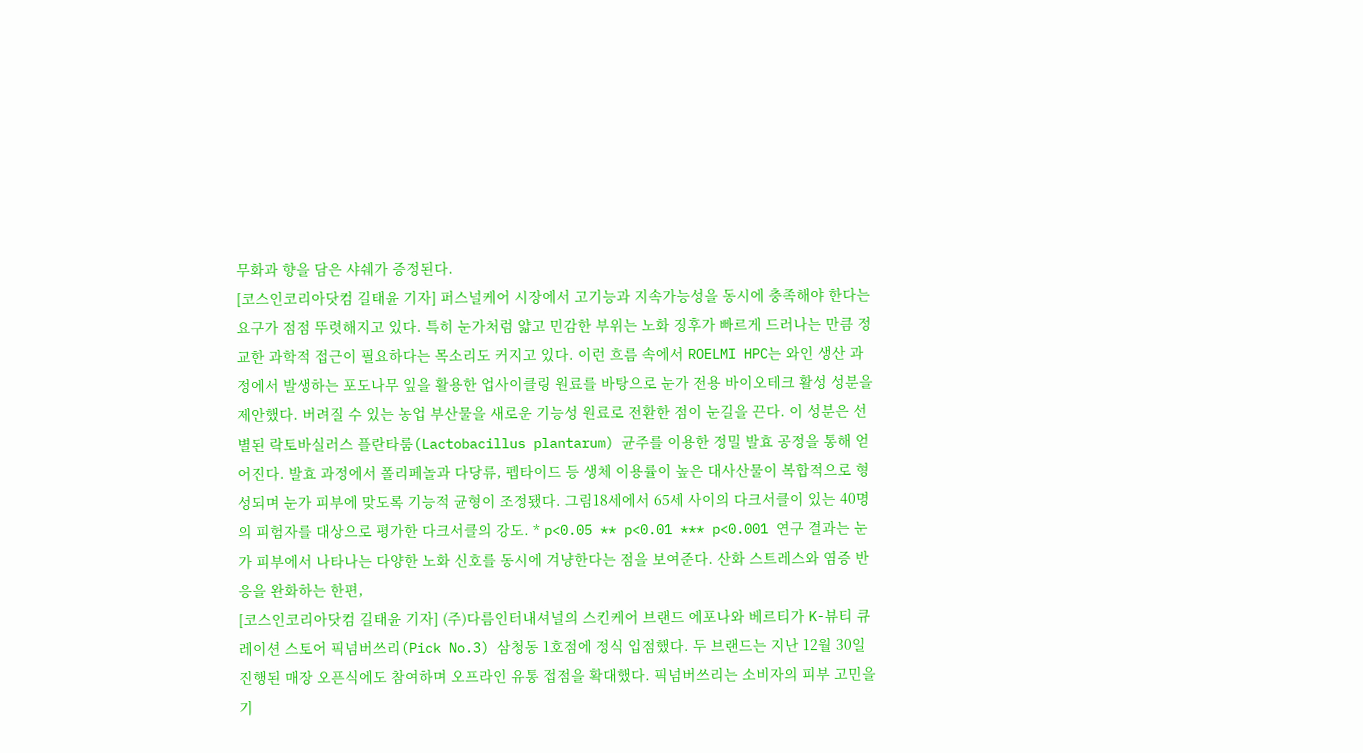무화과 향을 담은 샤쉐가 증정된다.
[코스인코리아닷컴 길태윤 기자] 퍼스널케어 시장에서 고기능과 지속가능성을 동시에 충족해야 한다는 요구가 점점 뚜렷해지고 있다. 특히 눈가처럼 얇고 민감한 부위는 노화 징후가 빠르게 드러나는 만큼 정교한 과학적 접근이 필요하다는 목소리도 커지고 있다. 이런 흐름 속에서 ROELMI HPC는 와인 생산 과정에서 발생하는 포도나무 잎을 활용한 업사이클링 원료를 바탕으로 눈가 전용 바이오테크 활성 성분을 제안했다. 버려질 수 있는 농업 부산물을 새로운 기능성 원료로 전환한 점이 눈길을 끈다. 이 성분은 선별된 락토바실러스 플란타룸(Lactobacillus plantarum) 균주를 이용한 정밀 발효 공정을 통해 얻어진다. 발효 과정에서 폴리페놀과 다당류, 펩타이드 등 생체 이용률이 높은 대사산물이 복합적으로 형성되며 눈가 피부에 맞도록 기능적 균형이 조정됐다. 그림18세에서 65세 사이의 다크서클이 있는 40명의 피험자를 대상으로 평가한 다크서클의 강도. * p<0.05 ** p<0.01 *** p<0.001 연구 결과는 눈가 피부에서 나타나는 다양한 노화 신호를 동시에 겨냥한다는 점을 보여준다. 산화 스트레스와 염증 반응을 완화하는 한편,
[코스인코리아닷컴 길태윤 기자] (주)다름인터내셔널의 스킨케어 브랜드 에포나와 베르티가 K-뷰티 큐레이션 스토어 픽넘버쓰리(Pick No.3) 삼청동 1호점에 정식 입점했다. 두 브랜드는 지난 12월 30일 진행된 매장 오픈식에도 참여하며 오프라인 유통 접점을 확대했다. 픽넘버쓰리는 소비자의 피부 고민을 기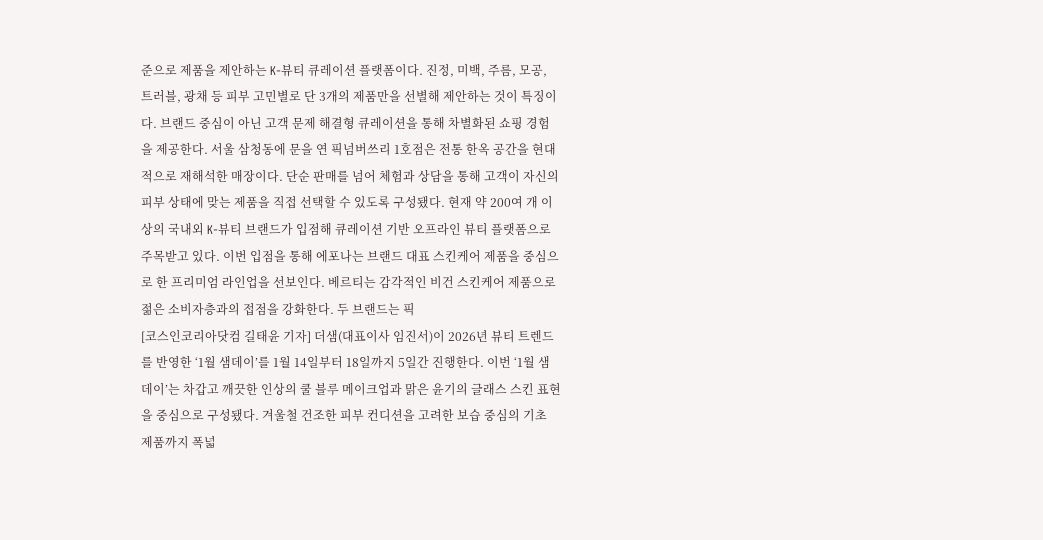준으로 제품을 제안하는 K-뷰티 큐레이션 플랫폼이다. 진정, 미백, 주름, 모공, 트러블, 광채 등 피부 고민별로 단 3개의 제품만을 선별해 제안하는 것이 특징이다. 브랜드 중심이 아닌 고객 문제 해결형 큐레이션을 통해 차별화된 쇼핑 경험을 제공한다. 서울 삼청동에 문을 연 픽넘버쓰리 1호점은 전통 한옥 공간을 현대적으로 재해석한 매장이다. 단순 판매를 넘어 체험과 상담을 통해 고객이 자신의 피부 상태에 맞는 제품을 직접 선택할 수 있도록 구성됐다. 현재 약 200여 개 이상의 국내외 K-뷰티 브랜드가 입점해 큐레이션 기반 오프라인 뷰티 플랫폼으로 주목받고 있다. 이번 입점을 통해 에포나는 브랜드 대표 스킨케어 제품을 중심으로 한 프리미엄 라인업을 선보인다. 베르티는 감각적인 비건 스킨케어 제품으로 젊은 소비자층과의 접점을 강화한다. 두 브랜드는 픽
[코스인코리아닷컴 길태윤 기자] 더샘(대표이사 임진서)이 2026년 뷰티 트렌드를 반영한 ‘1월 샘데이’를 1월 14일부터 18일까지 5일간 진행한다. 이번 ‘1월 샘데이’는 차갑고 깨끗한 인상의 쿨 블루 메이크업과 맑은 윤기의 글래스 스킨 표현을 중심으로 구성됐다. 겨울철 건조한 피부 컨디션을 고려한 보습 중심의 기초 제품까지 폭넓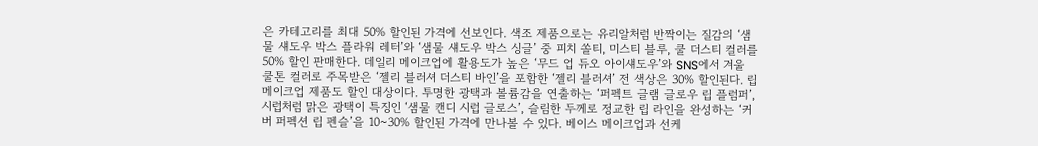은 카테고리를 최대 50% 할인된 가격에 선보인다. 색조 제품으로는 유리알처럼 반짝이는 질감의 ‘샘물 섀도우 박스 플라워 레터’와 ‘샘물 섀도우 박스 싱글’ 중 피치 쏠티, 미스티 블루, 쿨 더스티 컬러를 50% 할인 판매한다. 데일리 메이크업에 활용도가 높은 ‘무드 업 듀오 아이섀도우’와 SNS에서 겨울 쿨톤 컬러로 주목받은 ‘젤리 블러셔 더스티 바인’을 포함한 ‘젤리 블러셔’ 전 색상은 30% 할인된다. 립 메이크업 제품도 할인 대상이다. 투명한 광택과 볼륨감을 연출하는 ‘퍼펙트 글램 글로우 립 플럼퍼’, 시럽처럼 맑은 광택이 특징인 ‘샘물 캔디 시럽 글로스’, 슬림한 두께로 정교한 립 라인을 완성하는 ‘커버 퍼펙션 립 펜슬’을 10~30% 할인된 가격에 만나볼 수 있다. 베이스 메이크업과 선케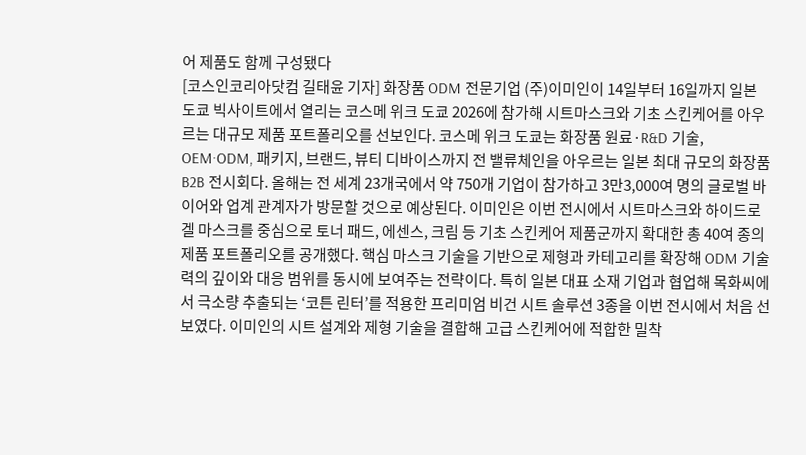어 제품도 함께 구성됐다
[코스인코리아닷컴 길태윤 기자] 화장품 ODM 전문기업 (주)이미인이 14일부터 16일까지 일본 도쿄 빅사이트에서 열리는 코스메 위크 도쿄 2026에 참가해 시트마스크와 기초 스킨케어를 아우르는 대규모 제품 포트폴리오를 선보인다. 코스메 위크 도쿄는 화장품 원료·R&D 기술, OEM·ODM, 패키지, 브랜드, 뷰티 디바이스까지 전 밸류체인을 아우르는 일본 최대 규모의 화장품 B2B 전시회다. 올해는 전 세계 23개국에서 약 750개 기업이 참가하고 3만3,000여 명의 글로벌 바이어와 업계 관계자가 방문할 것으로 예상된다. 이미인은 이번 전시에서 시트마스크와 하이드로겔 마스크를 중심으로 토너 패드, 에센스, 크림 등 기초 스킨케어 제품군까지 확대한 총 40여 종의 제품 포트폴리오를 공개했다. 핵심 마스크 기술을 기반으로 제형과 카테고리를 확장해 ODM 기술력의 깊이와 대응 범위를 동시에 보여주는 전략이다. 특히 일본 대표 소재 기업과 협업해 목화씨에서 극소량 추출되는 ‘코튼 린터’를 적용한 프리미엄 비건 시트 솔루션 3종을 이번 전시에서 처음 선보였다. 이미인의 시트 설계와 제형 기술을 결합해 고급 스킨케어에 적합한 밀착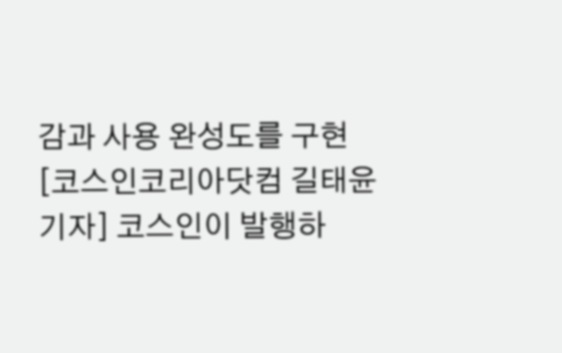감과 사용 완성도를 구현
[코스인코리아닷컴 길태윤 기자] 코스인이 발행하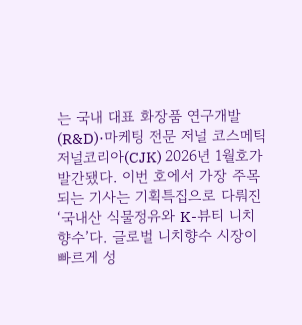는 국내 대표 화장품 연구개발(R&D)·마케팅 전문 저널 코스메틱저널코리아(CJK) 2026년 1월호가 발간됐다. 이번 호에서 가장 주목되는 기사는 기획특집으로 다뤄진 ‘국내산 식물정유와 K-뷰티 니치향수’다. 글로벌 니치향수 시장이 빠르게 성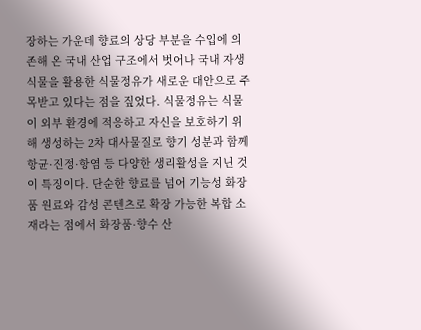장하는 가운데 향료의 상당 부분을 수입에 의존해 온 국내 산업 구조에서 벗어나 국내 자생식물을 활용한 식물정유가 새로운 대안으로 주목받고 있다는 점을 짚었다. 식물정유는 식물이 외부 환경에 적응하고 자신을 보호하기 위해 생성하는 2차 대사물질로 향기 성분과 함께 항균·진정·항염 등 다양한 생리활성을 지닌 것이 특징이다. 단순한 향료를 넘어 기능성 화장품 원료와 감성 콘텐츠로 확장 가능한 복합 소재라는 점에서 화장품·향수 산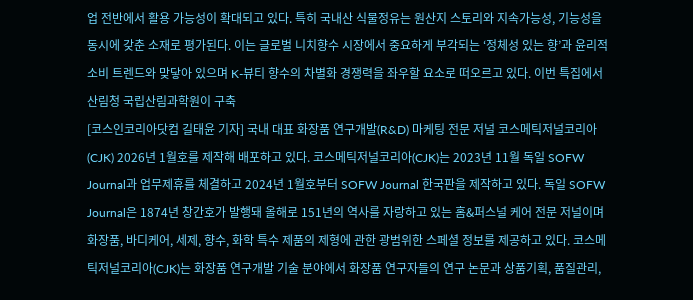업 전반에서 활용 가능성이 확대되고 있다. 특히 국내산 식물정유는 원산지 스토리와 지속가능성, 기능성을 동시에 갖춘 소재로 평가된다. 이는 글로벌 니치향수 시장에서 중요하게 부각되는 ‘정체성 있는 향’과 윤리적 소비 트렌드와 맞닿아 있으며 K-뷰티 향수의 차별화 경쟁력을 좌우할 요소로 떠오르고 있다. 이번 특집에서산림청 국립산림과학원이 구축
[코스인코리아닷컴 길태윤 기자] 국내 대표 화장품 연구개발(R&D) 마케팅 전문 저널 코스메틱저널코리아(CJK) 2026년 1월호를 제작해 배포하고 있다. 코스메틱저널코리아(CJK)는 2023년 11월 독일 SOFW Journal과 업무제휴를 체결하고 2024년 1월호부터 SOFW Journal 한국판을 제작하고 있다. 독일 SOFW Journal은 1874년 창간호가 발행돼 올해로 151년의 역사를 자랑하고 있는 홈&퍼스널 케어 전문 저널이며 화장품, 바디케어, 세제, 향수, 화학 특수 제품의 제형에 관한 광범위한 스페셜 정보를 제공하고 있다. 코스메틱저널코리아(CJK)는 화장품 연구개발 기술 분야에서 화장품 연구자들의 연구 논문과 상품기획, 품질관리,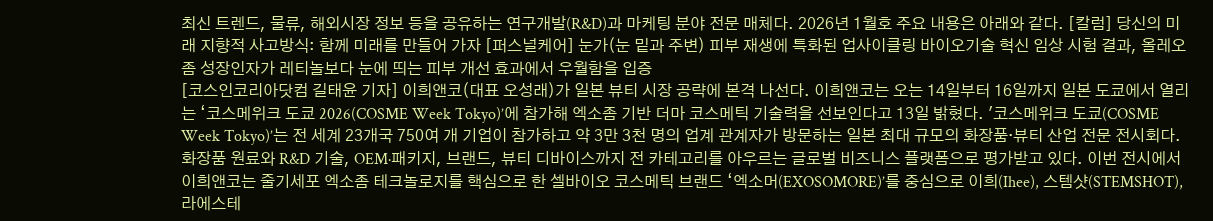최신 트렌드, 물류, 해외시장 정보 등을 공유하는 연구개발(R&D)과 마케팅 분야 전문 매체다. 2026년 1월호 주요 내용은 아래와 같다. [칼럼] 당신의 미래 지향적 사고방식: 함께 미래를 만들어 가자 [퍼스널케어] 눈가(눈 밑과 주변) 피부 재생에 특화된 업사이클링 바이오기술 혁신 임상 시험 결과, 올레오좀 성장인자가 레티놀보다 눈에 띄는 피부 개선 효과에서 우월함을 입증
[코스인코리아닷컴 길태윤 기자] 이희앤코(대표 오성래)가 일본 뷰티 시장 공략에 본격 나선다. 이희앤코는 오는 14일부터 16일까지 일본 도쿄에서 열리는 ‘코스메위크 도쿄 2026(COSME Week Tokyo)’에 참가해 엑소좀 기반 더마 코스메틱 기술력을 선보인다고 13일 밝혔다. '코스메위크 도쿄(COSME Week Tokyo)’는 전 세계 23개국 750여 개 기업이 참가하고 약 3만 3천 명의 업계 관계자가 방문하는 일본 최대 규모의 화장품·뷰티 산업 전문 전시회다. 화장품 원료와 R&D 기술, OEM·패키지, 브랜드, 뷰티 디바이스까지 전 카테고리를 아우르는 글로벌 비즈니스 플랫폼으로 평가받고 있다. 이번 전시에서 이희앤코는 줄기세포 엑소좀 테크놀로지를 핵심으로 한 셀바이오 코스메틱 브랜드 ‘엑소머(EXOSOMORE)’를 중심으로 이희(Ihee), 스템샷(STEMSHOT), 라에스테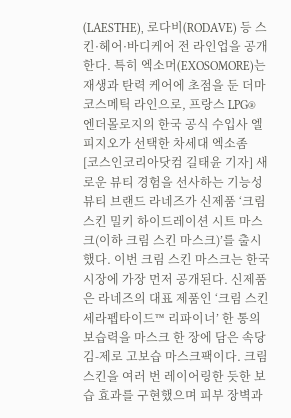(LAESTHE), 로다비(RODAVE) 등 스킨·헤어·바디케어 전 라인업을 공개한다. 특히 엑소머(EXOSOMORE)는 재생과 탄력 케어에 초점을 둔 더마 코스메틱 라인으로, 프랑스 LPG® 엔더몰로지의 한국 공식 수입사 엘피지오가 선택한 차세대 엑소좀
[코스인코리아닷컴 길태윤 기자] 새로운 뷰티 경험을 선사하는 기능성 뷰티 브랜드 라네즈가 신제품 ‘크림 스킨 밀키 하이드레이션 시트 마스크(이하 크림 스킨 마스크)’를 출시했다. 이번 크림 스킨 마스크는 한국 시장에 가장 먼저 공개된다. 신제품은 라네즈의 대표 제품인 ‘크림 스킨 세라펩타이드™ 리파이너’ 한 통의 보습력을 마스크 한 장에 담은 속당김-제로 고보습 마스크팩이다. 크림 스킨을 여러 번 레이어링한 듯한 보습 효과를 구현했으며 피부 장벽과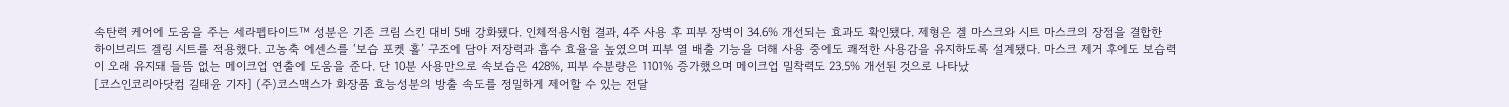속탄력 케어에 도움을 주는 세라펩타이드™ 성분은 기존 크림 스킨 대비 5배 강화됐다. 인체적용시험 결과, 4주 사용 후 피부 장벽이 34.6% 개선되는 효과도 확인됐다. 제형은 겔 마스크와 시트 마스크의 장점을 결합한 하이브리드 겔링 시트를 적용했다. 고농축 에센스를 ‘보습 포켓 홀’ 구조에 담아 저장력과 흡수 효율을 높였으며 피부 열 배출 기능을 더해 사용 중에도 쾌적한 사용감을 유지하도록 설계됐다. 마스크 제거 후에도 보습력이 오래 유지돼 들뜸 없는 메이크업 연출에 도움을 준다. 단 10분 사용만으로 속보습은 428%, 피부 수분량은 1101% 증가했으며 메이크업 밀착력도 23.5% 개선된 것으로 나타났
[코스인코리아닷컴 길태윤 기자] (주)코스맥스가 화장품 효능성분의 방출 속도를 정밀하게 제어할 수 있는 전달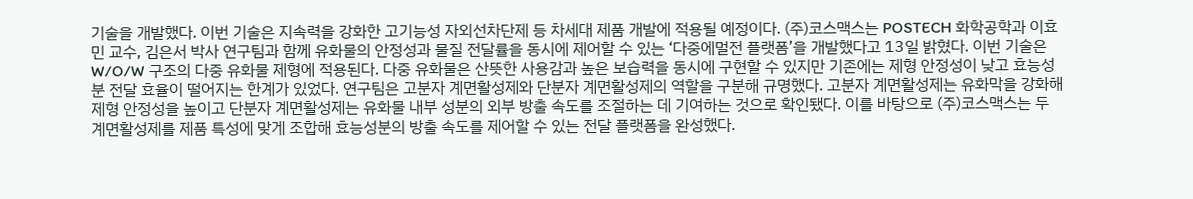기술을 개발했다. 이번 기술은 지속력을 강화한 고기능성 자외선차단제 등 차세대 제품 개발에 적용될 예정이다. (주)코스맥스는 POSTECH 화학공학과 이효민 교수, 김은서 박사 연구팀과 함께 유화물의 안정성과 물질 전달률을 동시에 제어할 수 있는 ‘다중에멀전 플랫폼’을 개발했다고 13일 밝혔다. 이번 기술은 W/O/W 구조의 다중 유화물 제형에 적용된다. 다중 유화물은 산뜻한 사용감과 높은 보습력을 동시에 구현할 수 있지만 기존에는 제형 안정성이 낮고 효능성분 전달 효율이 떨어지는 한계가 있었다. 연구팀은 고분자 계면활성제와 단분자 계면활성제의 역할을 구분해 규명했다. 고분자 계면활성제는 유화막을 강화해 제형 안정성을 높이고 단분자 계면활성제는 유화물 내부 성분의 외부 방출 속도를 조절하는 데 기여하는 것으로 확인됐다. 이를 바탕으로 (주)코스맥스는 두 계면활성제를 제품 특성에 맞게 조합해 효능성분의 방출 속도를 제어할 수 있는 전달 플랫폼을 완성했다.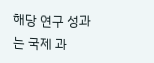해당 연구 성과는 국제 과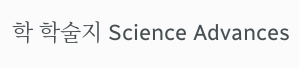학 학술지 Science Advances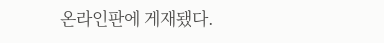온라인판에 게재됐다.